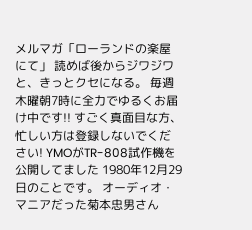メルマガ「ローランドの楽屋にて」 読めば後からジワジワと、きっとクセになる。 毎週木曜朝7時に全力でゆるくお届け中です!! すごく真面目な方、忙しい方は登録しないでください! YMOがTR-808試作機を公開してました 1980年12月29日のことです。 オーディオ・マニアだった菊本忠男さん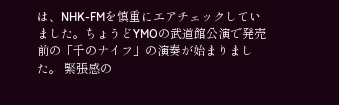は、NHK-FMを慎重にエアチェックしていました。ちょうどYMOの武道館公演で発売前の「千のナイフ」の演奏が始まりました。 緊張感の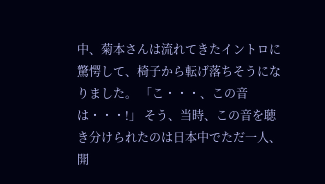中、菊本さんは流れてきたイントロに驚愕して、椅子から転げ落ちそうになりました。 「こ・・・、この音は・・・!」 そう、当時、この音を聴き分けられたのは日本中でただ一人、開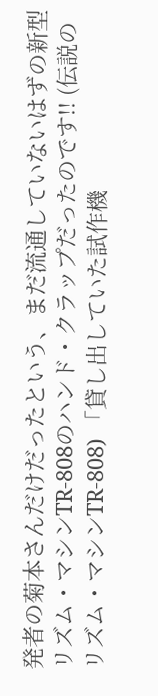発者の菊本さんだけだったという、まだ流通していないはずの新型リズム・マシンTR-808のハンド・クラップだったのです!! (伝説のリズム・マシンTR-808) 「貸し出していた試作機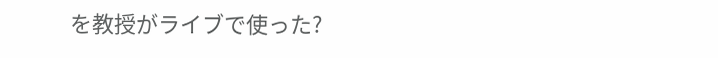を教授がライブで使った?